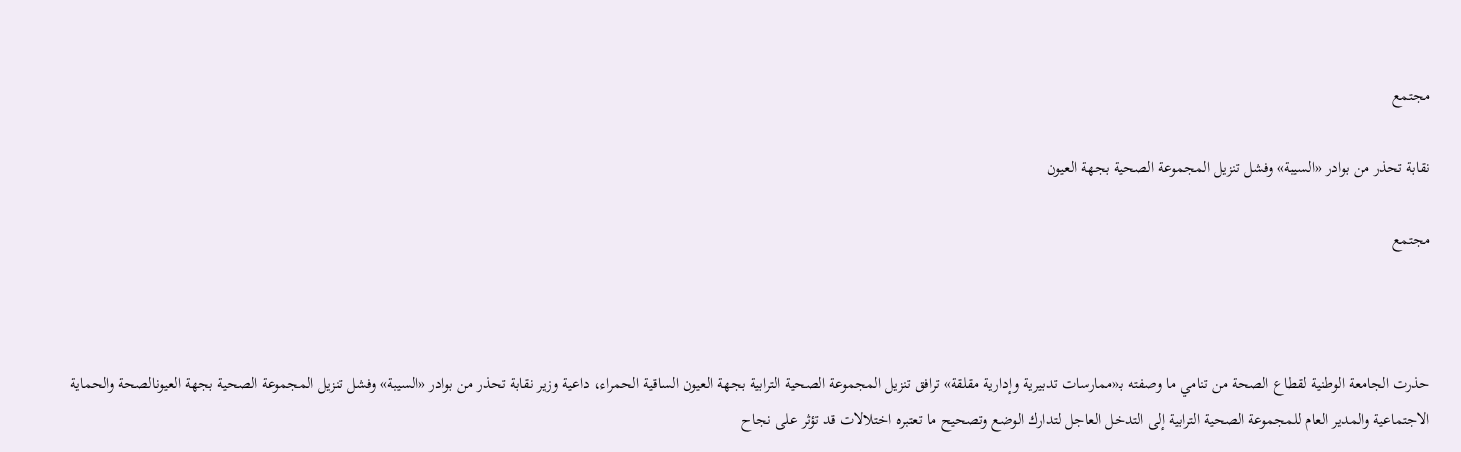مجتمع

نقابة تحذر من بوادر «السيبة» وفشل تنزيل المجموعة الصحية بجهة العيون

مجتمع



حذرت الجامعة الوطنية لقطاع الصحة من تنامي ما وصفته بـ«ممارسات تدبيرية وإدارية مقلقة» ترافق تنزيل المجموعة الصحية الترابية بجهة العيون الساقية الحمراء، داعية وزير نقابة تحذر من بوادر «السيبة» وفشل تنزيل المجموعة الصحية بجهة العيونالصحة والحماية الاجتماعية والمدير العام للمجموعة الصحية الترابية إلى التدخل العاجل لتدارك الوضع وتصحيح ما تعتبره اختلالات قد تؤثر على نجاح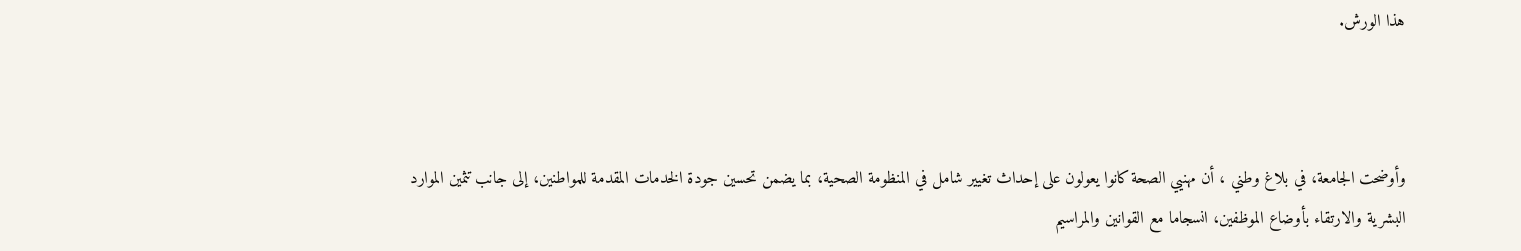هذا الورش.



وأوضحت الجامعة، في بلاغ وطني ، أن مهنيي الصحة كانوا يعولون على إحداث تغيير شامل في المنظومة الصحية، بما يضمن تحسين جودة الخدمات المقدمة للمواطنين، إلى جانب تثمين الموارد البشرية والارتقاء بأوضاع الموظفين، انسجاما مع القوانين والمراسيم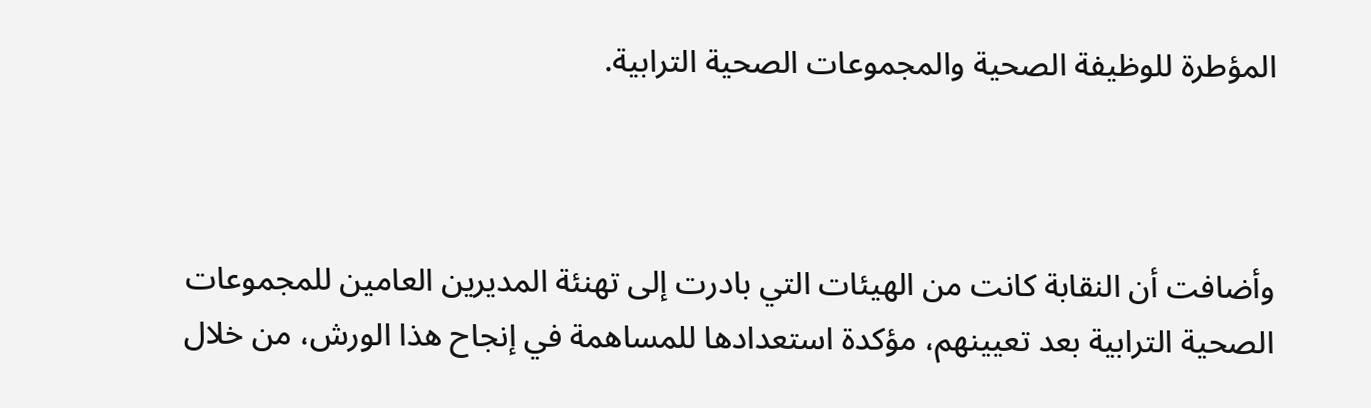المؤطرة للوظيفة الصحية والمجموعات الصحية الترابية.



وأضافت أن النقابة كانت من الهيئات التي بادرت إلى تهنئة المديرين العامين للمجموعات الصحية الترابية بعد تعيينهم، مؤكدة استعدادها للمساهمة في إنجاح هذا الورش، من خلال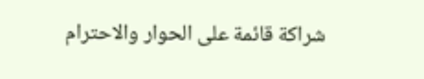شراكة قائمة على الحوار والاحترام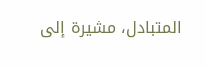المتبادل، مشيرة إلى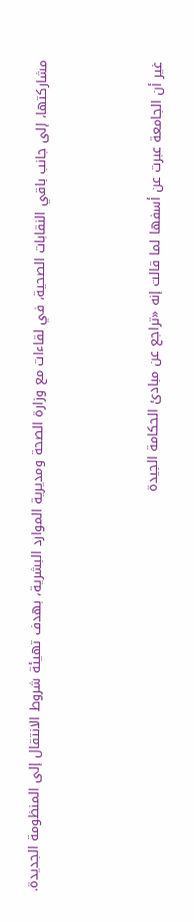مشاركتها، إلى جانب باقي النقابات الصحية، في لقاءات مع وزارة الصحة ومديرية الموارد البشرية، بهدف تهيئة شروط الانتقال إلى المنظومة الجديدة.



غير أن الجامعة عبرت عن أسفها لما قالت إنه «تراجع عن مبادئ الحكامة الجيدة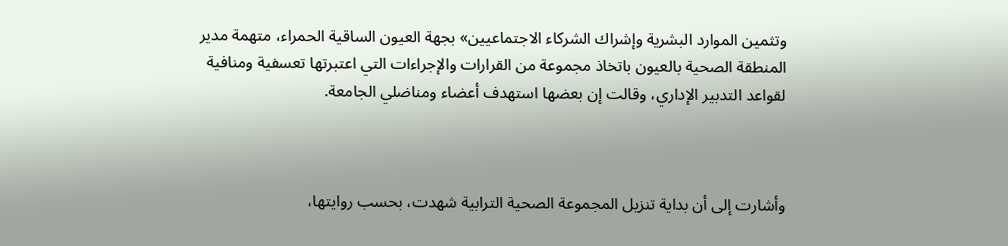وتثمين الموارد البشرية وإشراك الشركاء الاجتماعيين» بجهة العيون الساقية الحمراء، متهمة مدير المنطقة الصحية بالعيون باتخاذ مجموعة من القرارات والإجراءات التي اعتبرتها تعسفية ومنافية لقواعد التدبير الإداري، وقالت إن بعضها استهدف أعضاء ومناضلي الجامعة.



وأشارت إلى أن بداية تنزيل المجموعة الصحية الترابية شهدت، بحسب روايتها،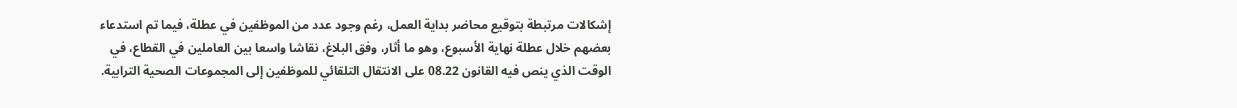إشكالات مرتبطة بتوقيع محاضر بداية العمل، رغم وجود عدد من الموظفين في عطلة، فيما تم استدعاء بعضهم خلال عطلة نهاية الأسبوع، وهو ما أثار، وفق البلاغ، نقاشا واسعا بين العاملين في القطاع، في الوقت الذي ينص فيه القانون 08.22 على الانتقال التلقائي للموظفين إلى المجموعات الصحية الترابية.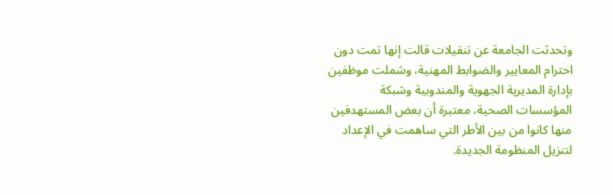وتحدثت الجامعة عن تنقيلات قالت إنها تمت دون احترام المعايير والضوابط المهنية، وشملت موظفين بإدارة المديرية الجهوية والمندوبية وشبكة المؤسسات الصحية، معتبرة أن بعض المستهدفين منها كانوا من بين الأطر التي ساهمت في الإعداد لتنزيل المنظومة الجديدة.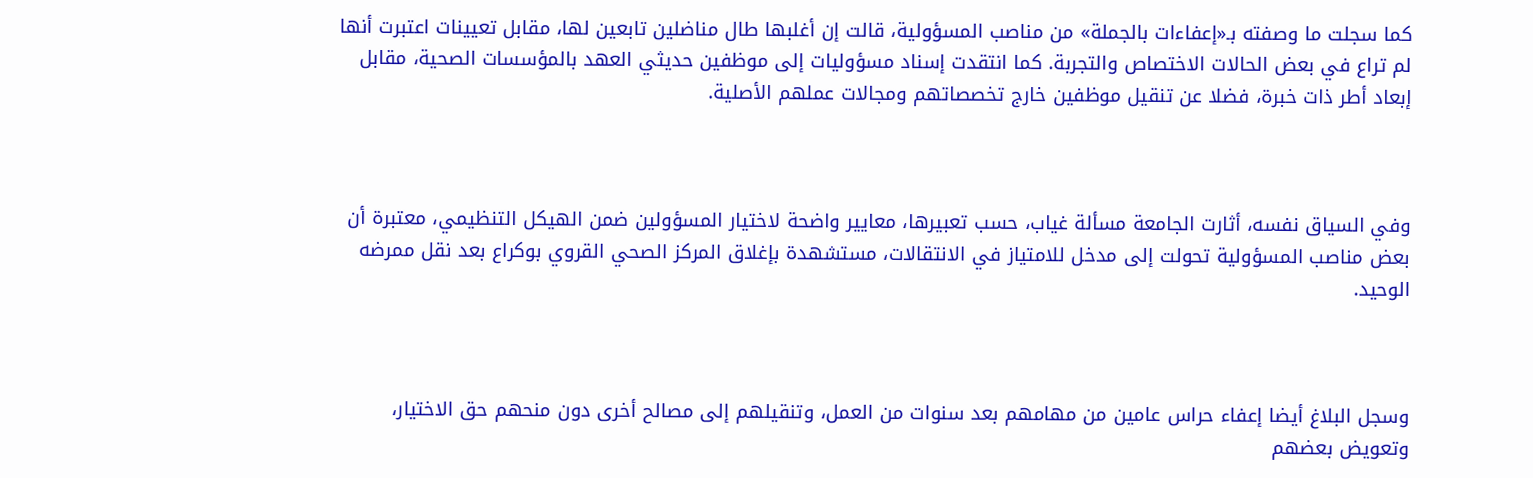كما سجلت ما وصفته بـ«إعفاءات بالجملة» من مناصب المسؤولية، قالت إن أغلبها طال مناضلين تابعين لها، مقابل تعيينات اعتبرت أنها لم تراع في بعض الحالات الاختصاص والتجربة. كما انتقدت إسناد مسؤوليات إلى موظفين حديثي العهد بالمؤسسات الصحية، مقابل إبعاد أطر ذات خبرة، فضلا عن تنقيل موظفين خارج تخصصاتهم ومجالات عملهم الأصلية.



وفي السياق نفسه، أثارت الجامعة مسألة غياب، حسب تعبيرها، معايير واضحة لاختيار المسؤولين ضمن الهيكل التنظيمي، معتبرة أن بعض مناصب المسؤولية تحولت إلى مدخل للامتياز في الانتقالات، مستشهدة بإغلاق المركز الصحي القروي بوكراع بعد نقل ممرضه الوحيد.



وسجل البلاغ أيضا إعفاء حراس عامين من مهامهم بعد سنوات من العمل، وتنقيلهم إلى مصالح أخرى دون منحهم حق الاختيار، وتعويض بعضهم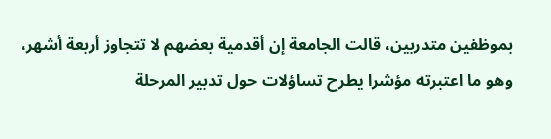بموظفين متدربين، قالت الجامعة إن أقدمية بعضهم لا تتجاوز أربعة أشهر، وهو ما اعتبرته مؤشرا يطرح تساؤلات حول تدبير المرحلة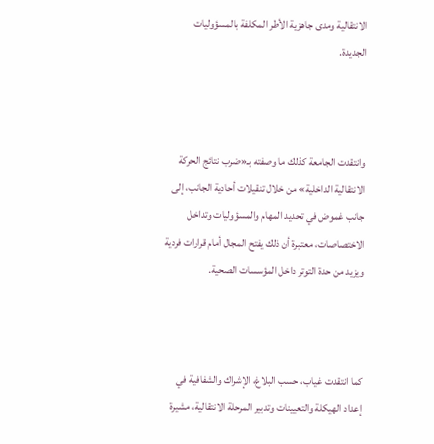الانتقالية ومدى جاهزية الأطر المكلفة بالمسؤوليات الجديدة.



وانتقدت الجامعة كذلك ما وصفته بـ«ضرب نتائج الحركة الانتقالية الداخلية» من خلال تنقيلات أحادية الجانب، إلى جانب غموض في تحديد المهام والمسؤوليات وتداخل الاختصاصات، معتبرة أن ذلك يفتح المجال أمام قرارات فردية ويزيد من حدة التوتر داخل المؤسسات الصحية.



كما انتقدت غياب، حسب البلاغ، الإشراك والشفافية في إعداد الهيكلة والتعيينات وتدبير المرحلة الانتقالية، مشيرة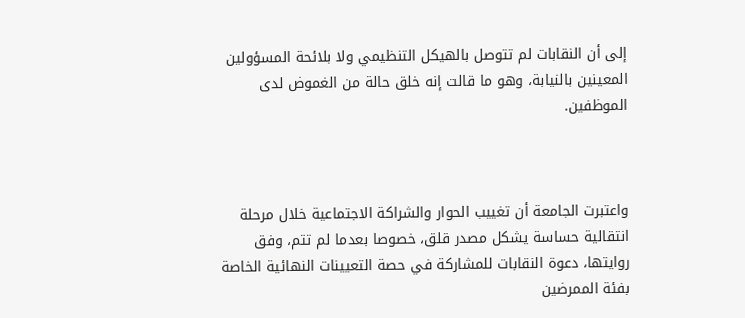إلى أن النقابات لم تتوصل بالهيكل التنظيمي ولا بلائحة المسؤولين المعينين بالنيابة، وهو ما قالت إنه خلق حالة من الغموض لدى الموظفين.



واعتبرت الجامعة أن تغييب الحوار والشراكة الاجتماعية خلال مرحلة انتقالية حساسة يشكل مصدر قلق، خصوصا بعدما لم تتم، وفق روايتها، دعوة النقابات للمشاركة في حصة التعيينات النهائية الخاصة بفئة الممرضين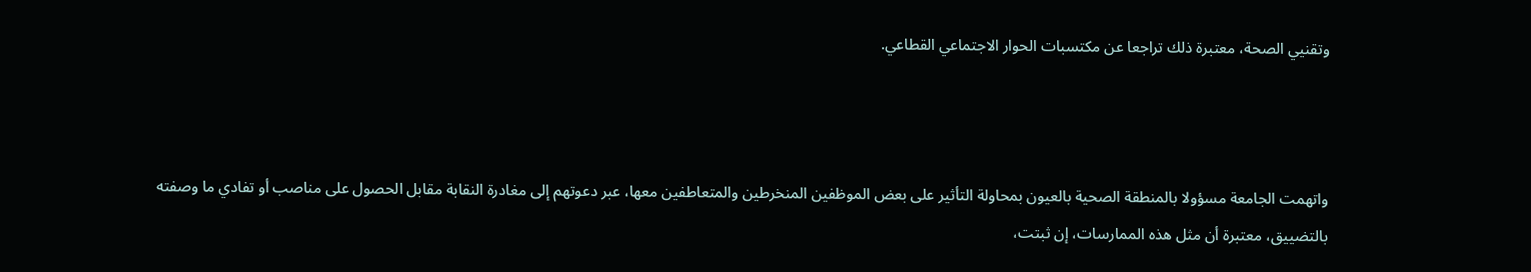وتقنيي الصحة، معتبرة ذلك تراجعا عن مكتسبات الحوار الاجتماعي القطاعي.



واتهمت الجامعة مسؤولا بالمنطقة الصحية بالعيون بمحاولة التأثير على بعض الموظفين المنخرطين والمتعاطفين معها، عبر دعوتهم إلى مغادرة النقابة مقابل الحصول على مناصب أو تفادي ما وصفته بالتضييق، معتبرة أن مثل هذه الممارسات، إن ثبتت،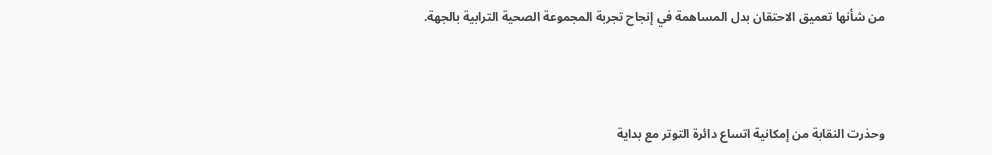من شأنها تعميق الاحتقان بدل المساهمة في إنجاح تجربة المجموعة الصحية الترابية بالجهة.



وحذرت النقابة من إمكانية اتساع دائرة التوتر مع بداية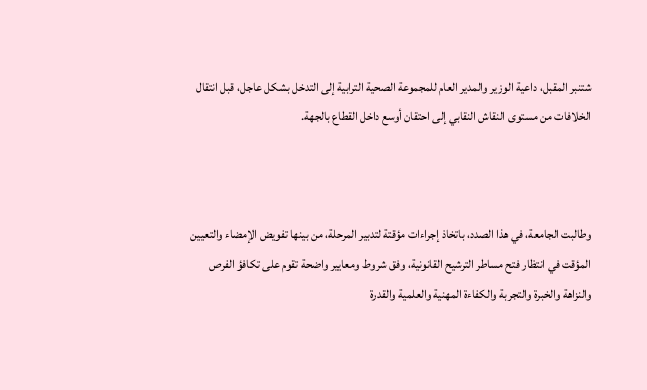شتنبر المقبل، داعية الوزير والمدير العام للمجموعة الصحية الترابية إلى التدخل بشكل عاجل، قبل انتقال الخلافات من مستوى النقاش النقابي إلى احتقان أوسع داخل القطاع بالجهة.



وطالبت الجامعة، في هذا الصدد، باتخاذ إجراءات مؤقتة لتدبير المرحلة، من بينها تفويض الإمضاء والتعيين المؤقت في انتظار فتح مساطر الترشيح القانونية، وفق شروط ومعايير واضحة تقوم على تكافؤ الفرص والنزاهة والخبرة والتجربة والكفاءة المهنية والعلمية والقدرة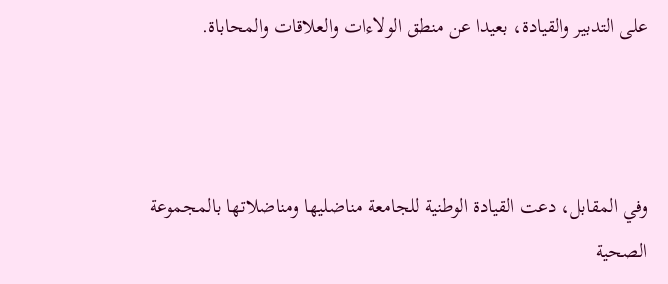على التدبير والقيادة، بعيدا عن منطق الولاءات والعلاقات والمحاباة.



وفي المقابل، دعت القيادة الوطنية للجامعة مناضليها ومناضلاتها بالمجموعة الصحية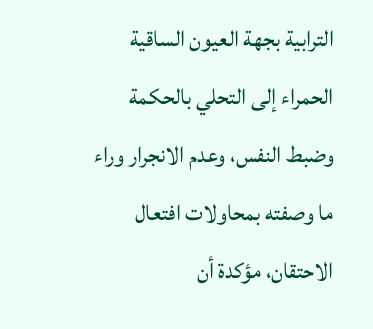الترابية بجهة العيون الساقية الحمراء إلى التحلي بالحكمة وضبط النفس، وعدم الانجرار وراء ما وصفته بمحاولات افتعال الاحتقان، مؤكدة أن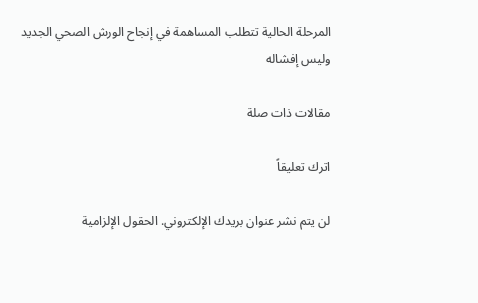المرحلة الحالية تتطلب المساهمة في إنجاح الورش الصحي الجديد وليس إفشاله

مقالات ذات صلة

اترك تعليقاً

لن يتم نشر عنوان بريدك الإلكتروني. الحقول الإلزامية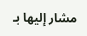مشار إليها بـ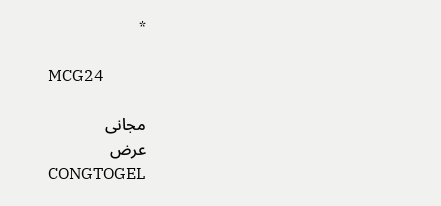*

MCG24

مجانى
عرض
CONGTOGEL